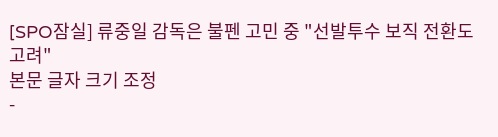[SPO잠실] 류중일 감독은 불펜 고민 중 "선발투수 보직 전환도 고려"
본문 글자 크기 조정
-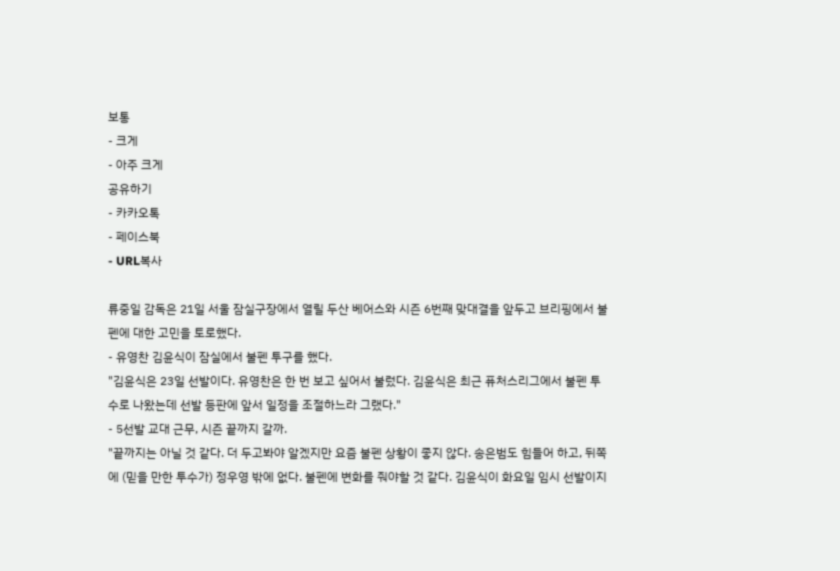보통
- 크게
- 아주 크게
공유하기
- 카카오톡
- 페이스북
- URL복사

류중일 감독은 21일 서울 잠실구장에서 열릴 두산 베어스와 시즌 6번째 맞대결을 앞두고 브리핑에서 불펜에 대한 고민을 토로했다.
- 유영찬 김윤식이 잠실에서 불펜 투구를 했다.
"김윤식은 23일 선발이다. 유영찬은 한 번 보고 싶어서 불렀다. 김윤식은 최근 퓨처스리그에서 불펜 투수로 나왔는데 선발 등판에 앞서 일정을 조절하느라 그랬다."
- 5선발 교대 근무, 시즌 끝까지 갈까.
"끝까지는 아닐 것 같다. 더 두고봐야 알겠지만 요즘 불펜 상황이 좋지 않다. 송은범도 힘들어 하고, 뒤쪽에 (믿을 만한 투수가) 정우영 밖에 없다. 불펜에 변화를 줘야할 것 같다. 김윤식이 화요일 임시 선발이지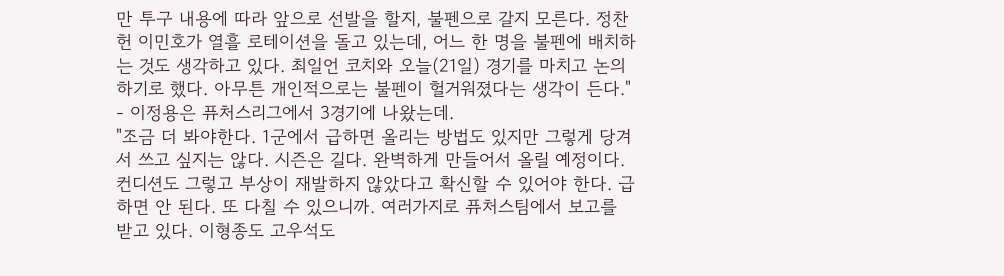만 투구 내용에 따라 앞으로 선발을 할지, 불펜으로 갈지 모른다. 정찬헌 이민호가 열흘 로테이션을 돌고 있는데, 어느 한 명을 불펜에 배치하는 것도 생각하고 있다. 최일언 코치와 오늘(21일) 경기를 마치고 논의하기로 했다. 아무튼 개인적으로는 불펜이 헐거워졌다는 생각이 든다."
- 이정용은 퓨처스리그에서 3경기에 나왔는데.
"조금 더 봐야한다. 1군에서 급하면 올리는 방법도 있지만 그렇게 당겨서 쓰고 싶지는 않다. 시즌은 길다. 완벽하게 만들어서 올릴 예정이다. 컨디션도 그렇고 부상이 재발하지 않았다고 확신할 수 있어야 한다. 급하면 안 된다. 또 다칠 수 있으니까. 여러가지로 퓨처스팀에서 보고를 받고 있다. 이형종도 고우석도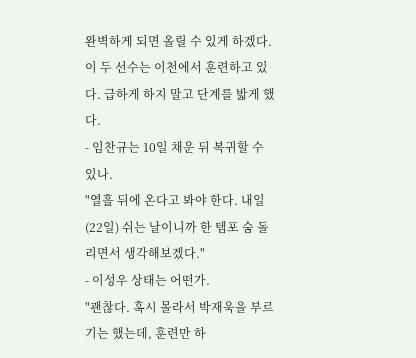완벽하게 되면 올릴 수 있게 하겠다. 이 두 선수는 이천에서 훈련하고 있다. 급하게 하지 말고 단계를 밟게 했다.
- 임찬규는 10일 채운 뒤 복귀할 수 있나.
"열흘 뒤에 온다고 봐야 한다. 내일(22일) 쉬는 날이니까 한 템포 숨 돌리면서 생각해보겠다."
- 이성우 상태는 어떤가.
"괜찮다. 혹시 몰라서 박재욱을 부르기는 했는데, 훈련만 하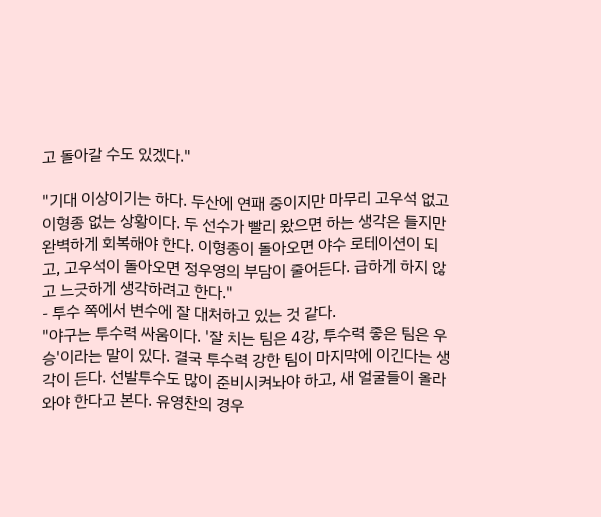고 돌아갈 수도 있겠다."

"기대 이상이기는 하다. 두산에 연패 중이지만 마무리 고우석 없고 이형종 없는 상황이다. 두 선수가 빨리 왔으면 하는 생각은 들지만 완벽하게 회복해야 한다. 이형종이 돌아오면 야수 로테이션이 되고, 고우석이 돌아오면 정우영의 부담이 줄어든다. 급하게 하지 않고 느긋하게 생각하려고 한다."
- 투수 쪽에서 변수에 잘 대처하고 있는 것 같다.
"야구는 투수력 싸움이다. '잘 치는 팀은 4강, 투수력 좋은 팀은 우승'이라는 말이 있다. 결국 투수력 강한 팀이 마지막에 이긴다는 생각이 든다. 선발투수도 많이 준비시켜놔야 하고, 새 얼굴들이 올라와야 한다고 본다. 유영찬의 경우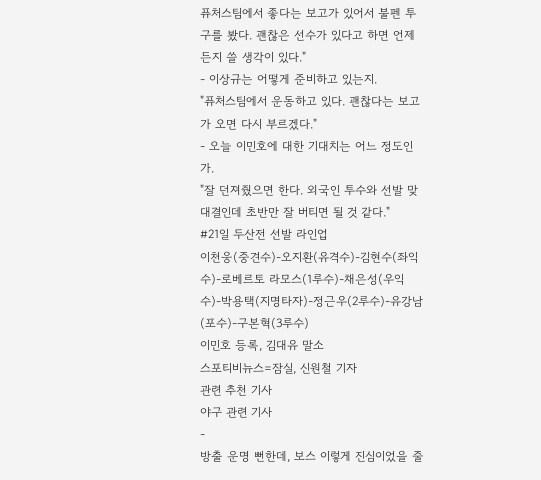퓨처스팀에서 좋다는 보고가 있어서 불펜 투구를 봤다. 괜찮은 선수가 있다고 하면 언제든지 쓸 생각이 있다."
- 이상규는 어떻게 준비하고 있는지.
"퓨처스팀에서 운동하고 있다. 괜찮다는 보고가 오면 다시 부르겠다."
- 오늘 이민호에 대한 기대치는 어느 정도인가.
"잘 던져줬으면 한다. 외국인 투수와 선발 맞대결인데 초반만 잘 버티면 될 것 같다."
#21일 두산전 선발 라인업
이천웅(중견수)-오지환(유격수)-김현수(좌익수)-로베르토 라모스(1루수)-채은성(우익수)-박용택(지명타자)-정근우(2루수)-유강남(포수)-구본혁(3루수)
이민호 등록, 김대유 말소
스포티비뉴스=잠실, 신원철 기자
관련 추천 기사
야구 관련 기사
-
방출 운명 뻔한데, 보스 이렇게 진심이었을 줄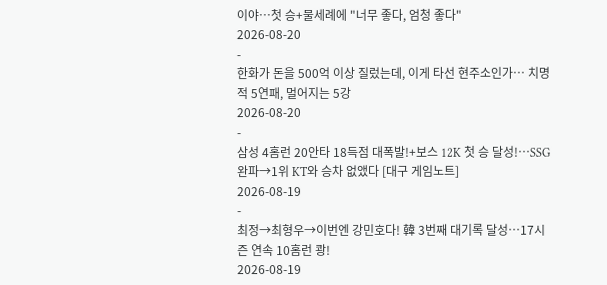이야…첫 승+물세례에 "너무 좋다, 엄청 좋다"
2026-08-20
-
한화가 돈을 500억 이상 질렀는데, 이게 타선 현주소인가… 치명적 5연패, 멀어지는 5강
2026-08-20
-
삼성 4홈런 20안타 18득점 대폭발!+보스 12K 첫 승 달성!…SSG 완파→1위 KT와 승차 없앴다 [대구 게임노트]
2026-08-19
-
최정→최형우→이번엔 강민호다! 韓 3번째 대기록 달성…17시즌 연속 10홈런 쾅!
2026-08-19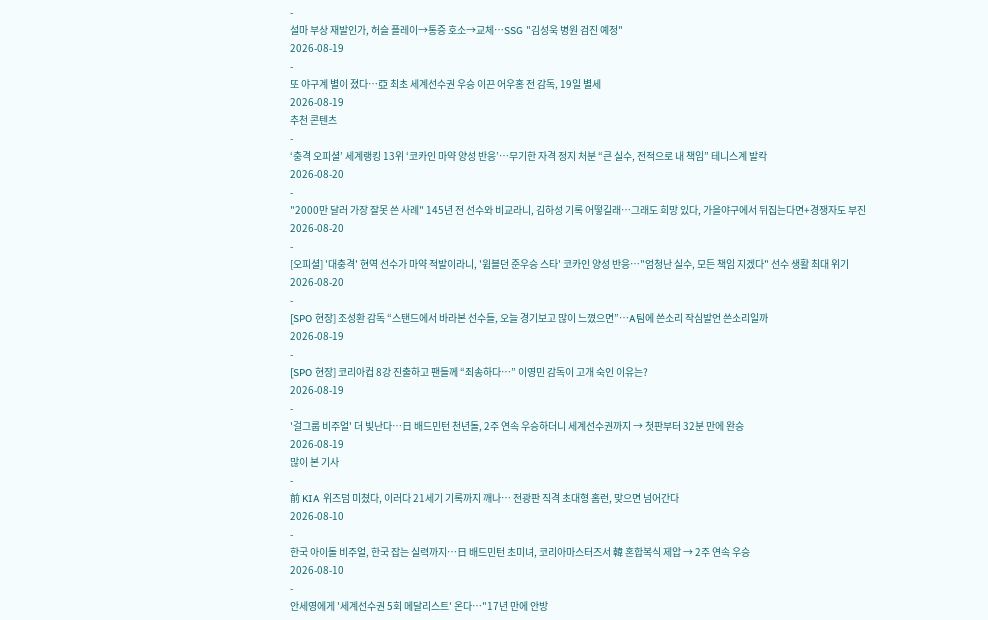-
설마 부상 재발인가, 허슬 플레이→통증 호소→교체…SSG "김성욱 병원 검진 예정"
2026-08-19
-
또 야구계 별이 졌다…亞 최초 세계선수권 우승 이끈 어우홍 전 감독, 19일 별세
2026-08-19
추천 콘텐츠
-
‘충격 오피셜’ 세계랭킹 13위 ‘코카인 마약 양성 반응’…무기한 자격 정지 처분 “큰 실수, 전적으로 내 책임” 테니스계 발칵
2026-08-20
-
"2000만 달러 가장 잘못 쓴 사례" 145년 전 선수와 비교라니, 김하성 기록 어떻길래…그래도 희망 있다, 가을야구에서 뒤집는다면+경쟁자도 부진
2026-08-20
-
[오피셜] '대충격' 현역 선수가 마약 적발이라니, '윔블던 준우승 스타' 코카인 양성 반응…"엄청난 실수, 모든 책임 지겠다" 선수 생활 최대 위기
2026-08-20
-
[SPO 현장] 조성환 감독 “스탠드에서 바라본 선수들, 오늘 경기보고 많이 느꼈으면”…A팀에 쓴소리 작심발언 쓴소리일까
2026-08-19
-
[SPO 현장] 코리아컵 8강 진출하고 팬들께 “죄송하다…” 이영민 감독이 고개 숙인 이유는?
2026-08-19
-
'걸그룹 비주얼' 더 빛난다…日 배드민턴 천년돌, 2주 연속 우승하더니 세계선수권까지 → 첫판부터 32분 만에 완승
2026-08-19
많이 본 기사
-
前 KIA 위즈덤 미쳤다, 이러다 21세기 기록까지 깨나… 전광판 직격 초대형 홈런, 맞으면 넘어간다
2026-08-10
-
한국 아이돌 비주얼, 한국 잡는 실력까지…日 배드민턴 초미녀, 코리아마스터즈서 韓 혼합복식 제압 → 2주 연속 우승
2026-08-10
-
안세영에게 '세계선수권 5회 메달리스트' 온다…"17년 만에 안방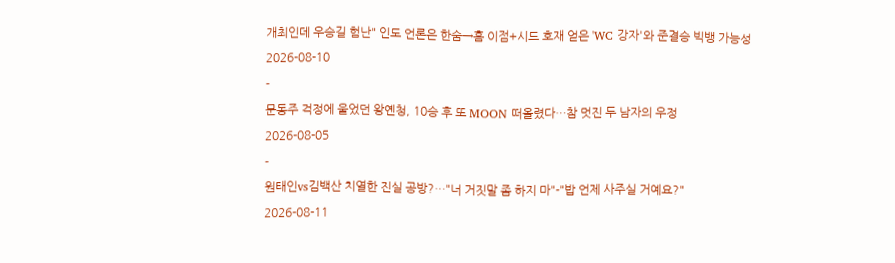개최인데 우승길 험난" 인도 언론은 한숨→홈 이점+시드 호재 얻은 'WC 강자'와 준결승 빅뱅 가능성
2026-08-10
-
문동주 걱정에 울었던 왕옌청, 10승 후 또 MOON 떠올렸다…참 멋진 두 남자의 우정
2026-08-05
-
원태인vs김백산 치열한 진실 공방?…"너 거짓말 좀 하지 마"-"밥 언제 사주실 거예요?"
2026-08-11